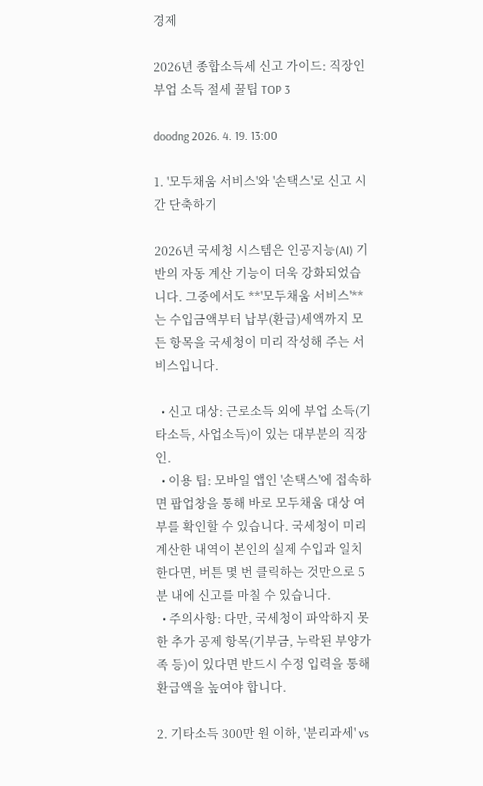경제

2026년 종합소득세 신고 가이드: 직장인 부업 소득 절세 꿀팁 TOP 3

doodng 2026. 4. 19. 13:00

1. '모두채움 서비스'와 '손택스'로 신고 시간 단축하기

2026년 국세청 시스템은 인공지능(AI) 기반의 자동 계산 기능이 더욱 강화되었습니다. 그중에서도 **'모두채움 서비스'**는 수입금액부터 납부(환급)세액까지 모든 항목을 국세청이 미리 작성해 주는 서비스입니다.

  • 신고 대상: 근로소득 외에 부업 소득(기타소득, 사업소득)이 있는 대부분의 직장인.
  • 이용 팁: 모바일 앱인 '손택스'에 접속하면 팝업창을 통해 바로 모두채움 대상 여부를 확인할 수 있습니다. 국세청이 미리 계산한 내역이 본인의 실제 수입과 일치한다면, 버튼 몇 번 클릭하는 것만으로 5분 내에 신고를 마칠 수 있습니다.
  • 주의사항: 다만, 국세청이 파악하지 못한 추가 공제 항목(기부금, 누락된 부양가족 등)이 있다면 반드시 수정 입력을 통해 환급액을 높여야 합니다.

2. 기타소득 300만 원 이하, '분리과세' vs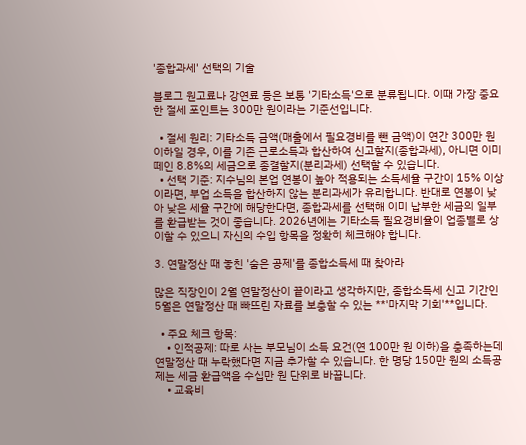'종합과세' 선택의 기술

블로그 원고료나 강연료 등은 보통 '기타소득'으로 분류됩니다. 이때 가장 중요한 절세 포인트는 300만 원이라는 기준선입니다.

  • 절세 원리: 기타소득 금액(매출에서 필요경비를 뺀 금액)이 연간 300만 원 이하일 경우, 이를 기존 근로소득과 합산하여 신고할지(종합과세), 아니면 이미 떼인 8.8%의 세금으로 종결할지(분리과세) 선택할 수 있습니다.
  • 선택 기준: 지수님의 본업 연봉이 높아 적용되는 소득세율 구간이 15% 이상이라면, 부업 소득을 합산하지 않는 분리과세가 유리합니다. 반대로 연봉이 낮아 낮은 세율 구간에 해당한다면, 종합과세를 선택해 이미 납부한 세금의 일부를 환급받는 것이 좋습니다. 2026년에는 기타소득 필요경비율이 업종별로 상이할 수 있으니 자신의 수입 항목을 정확히 체크해야 합니다.

3. 연말정산 때 놓친 '숨은 공제'를 종합소득세 때 찾아라

많은 직장인이 2월 연말정산이 끝이라고 생각하지만, 종합소득세 신고 기간인 5월은 연말정산 때 빠뜨린 자료를 보충할 수 있는 **'마지막 기회'**입니다.

  • 주요 체크 항목:
    • 인적공제: 따로 사는 부모님이 소득 요건(연 100만 원 이하)을 충족하는데 연말정산 때 누락했다면 지금 추가할 수 있습니다. 한 명당 150만 원의 소득공제는 세금 환급액을 수십만 원 단위로 바꿉니다.
    • 교육비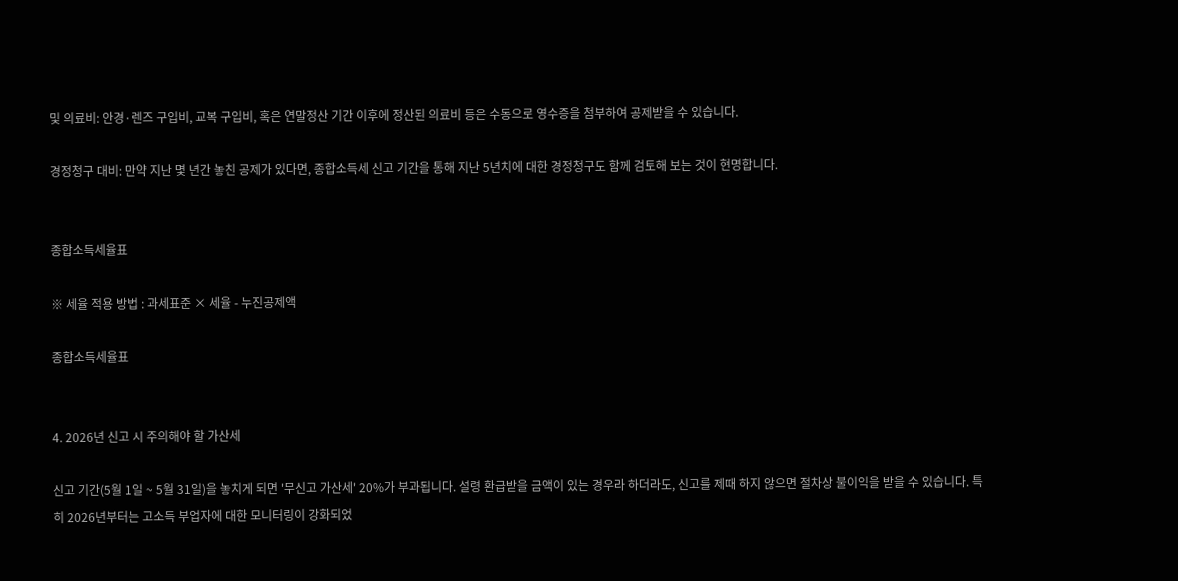및 의료비: 안경·렌즈 구입비, 교복 구입비, 혹은 연말정산 기간 이후에 정산된 의료비 등은 수동으로 영수증을 첨부하여 공제받을 수 있습니다.

경정청구 대비: 만약 지난 몇 년간 놓친 공제가 있다면, 종합소득세 신고 기간을 통해 지난 5년치에 대한 경정청구도 함께 검토해 보는 것이 현명합니다.


종합소득세율표

※ 세율 적용 방법 : 과세표준 × 세율 - 누진공제액

종합소득세율표


4. 2026년 신고 시 주의해야 할 가산세

신고 기간(5월 1일 ~ 5월 31일)을 놓치게 되면 '무신고 가산세' 20%가 부과됩니다. 설령 환급받을 금액이 있는 경우라 하더라도, 신고를 제때 하지 않으면 절차상 불이익을 받을 수 있습니다. 특히 2026년부터는 고소득 부업자에 대한 모니터링이 강화되었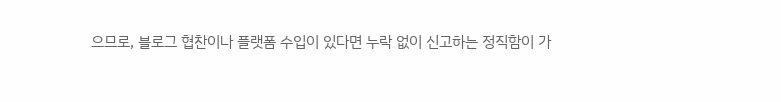으므로, 블로그 협찬이나 플랫폼 수입이 있다면 누락 없이 신고하는 정직함이 가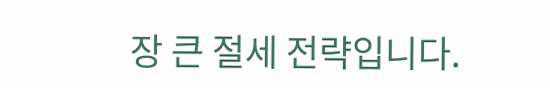장 큰 절세 전략입니다.